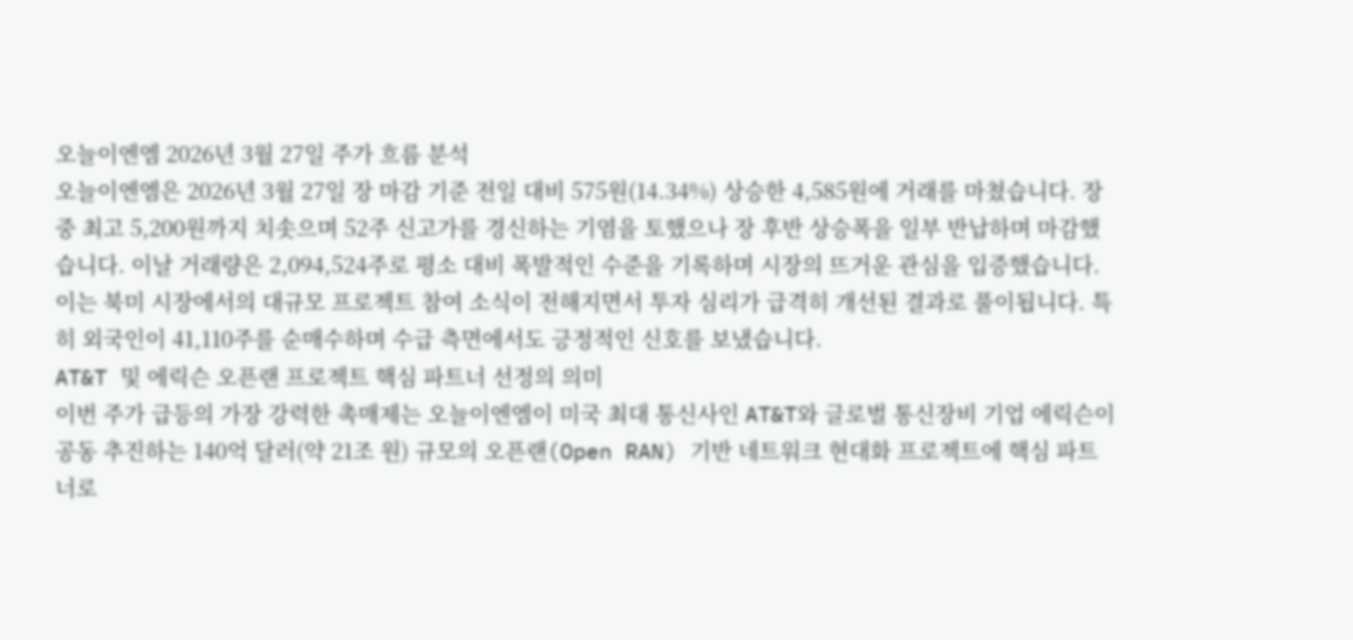오늘이엔엠 2026년 3월 27일 주가 흐름 분석
오늘이엔엠은 2026년 3월 27일 장 마감 기준 전일 대비 575원(14.34%) 상승한 4,585원에 거래를 마쳤습니다. 장중 최고 5,200원까지 치솟으며 52주 신고가를 경신하는 기염을 토했으나 장 후반 상승폭을 일부 반납하며 마감했습니다. 이날 거래량은 2,094,524주로 평소 대비 폭발적인 수준을 기록하며 시장의 뜨거운 관심을 입증했습니다. 이는 북미 시장에서의 대규모 프로젝트 참여 소식이 전해지면서 투자 심리가 급격히 개선된 결과로 풀이됩니다. 특히 외국인이 41,110주를 순매수하며 수급 측면에서도 긍정적인 신호를 보냈습니다.
AT&T 및 에릭슨 오픈랜 프로젝트 핵심 파트너 선정의 의미
이번 주가 급등의 가장 강력한 촉매제는 오늘이엔엠이 미국 최대 통신사인 AT&T와 글로벌 통신장비 기업 에릭슨이 공동 추진하는 140억 달러(약 21조 원) 규모의 오픈랜(Open RAN) 기반 네트워크 현대화 프로젝트에 핵심 파트너로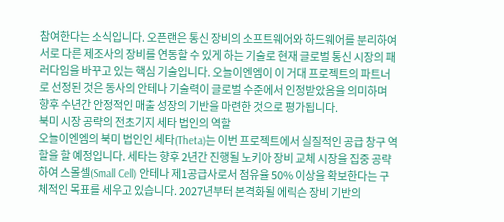참여한다는 소식입니다. 오픈랜은 통신 장비의 소프트웨어와 하드웨어를 분리하여 서로 다른 제조사의 장비를 연동할 수 있게 하는 기술로 현재 글로벌 통신 시장의 패러다임을 바꾸고 있는 핵심 기술입니다. 오늘이엔엠이 이 거대 프로젝트의 파트너로 선정된 것은 동사의 안테나 기술력이 글로벌 수준에서 인정받았음을 의미하며 향후 수년간 안정적인 매출 성장의 기반을 마련한 것으로 평가됩니다.
북미 시장 공략의 전초기지 세타 법인의 역할
오늘이엔엠의 북미 법인인 세타(Theta)는 이번 프로젝트에서 실질적인 공급 창구 역할을 할 예정입니다. 세타는 향후 2년간 진행될 노키아 장비 교체 시장을 집중 공략하여 스몰셀(Small Cell) 안테나 제1공급사로서 점유율 50% 이상을 확보한다는 구체적인 목표를 세우고 있습니다. 2027년부터 본격화될 에릭슨 장비 기반의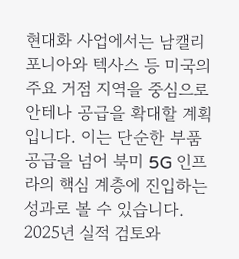현대화 사업에서는 남캘리포니아와 텍사스 등 미국의 주요 거점 지역을 중심으로 안테나 공급을 확대할 계획입니다. 이는 단순한 부품 공급을 넘어 북미 5G 인프라의 핵심 계층에 진입하는 성과로 볼 수 있습니다.
2025년 실적 검토와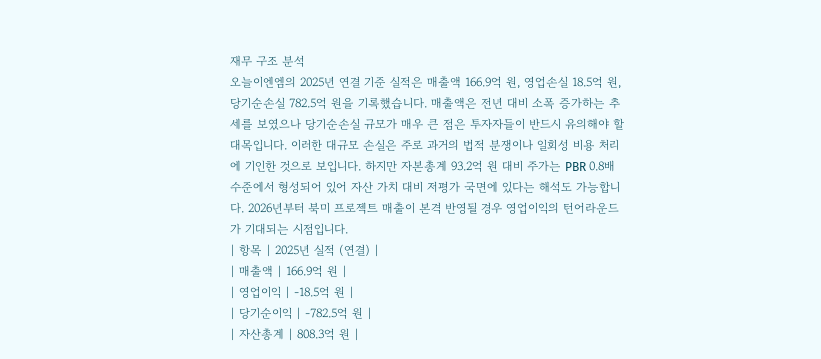재무 구조 분석
오늘이엔엠의 2025년 연결 기준 실적은 매출액 166.9억 원, 영업손실 18.5억 원, 당기순손실 782.5억 원을 기록했습니다. 매출액은 전년 대비 소폭 증가하는 추세를 보였으나 당기순손실 규모가 매우 큰 점은 투자자들이 반드시 유의해야 할 대목입니다. 이러한 대규모 손실은 주로 과거의 법적 분쟁이나 일회성 비용 처리에 기인한 것으로 보입니다. 하지만 자본총계 93.2억 원 대비 주가는 PBR 0.8배 수준에서 형성되어 있어 자산 가치 대비 저평가 국면에 있다는 해석도 가능합니다. 2026년부터 북미 프로젝트 매출이 본격 반영될 경우 영업이익의 턴어라운드가 기대되는 시점입니다.
| 항목 | 2025년 실적 (연결) |
| 매출액 | 166.9억 원 |
| 영업이익 | -18.5억 원 |
| 당기순이익 | -782.5억 원 |
| 자산총계 | 808.3억 원 |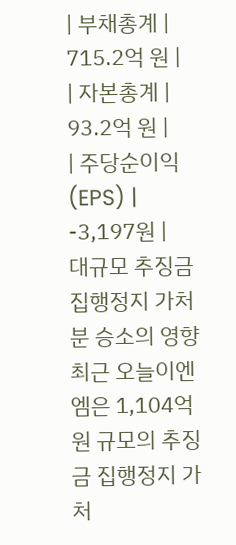| 부채총계 | 715.2억 원 |
| 자본총계 | 93.2억 원 |
| 주당순이익(EPS) | -3,197원 |
대규모 추징금 집행정지 가처분 승소의 영향
최근 오늘이엔엠은 1,104억 원 규모의 추징금 집행정지 가처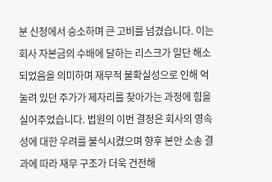분 신청에서 승소하며 큰 고비를 넘겼습니다. 이는 회사 자본금의 수배에 달하는 리스크가 일단 해소되었음을 의미하며 재무적 불확실성으로 인해 억눌려 있던 주가가 제자리를 찾아가는 과정에 힘을 실어주었습니다. 법원의 이번 결정은 회사의 영속성에 대한 우려를 불식시켰으며 향후 본안 소송 결과에 따라 재무 구조가 더욱 건전해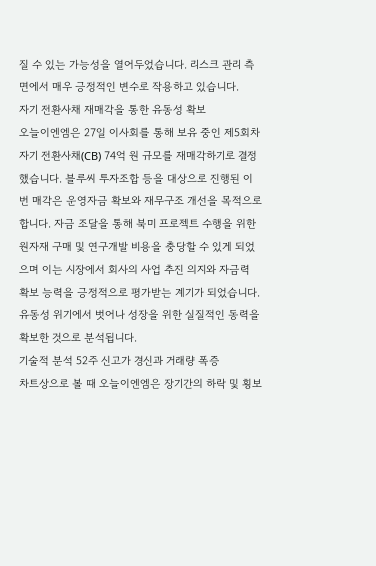질 수 있는 가능성을 열어두었습니다. 리스크 관리 측면에서 매우 긍정적인 변수로 작용하고 있습니다.
자기 전환사채 재매각을 통한 유동성 확보
오늘이엔엠은 27일 이사회를 통해 보유 중인 제5회차 자기 전환사채(CB) 74억 원 규모를 재매각하기로 결정했습니다. 블루씨 투자조합 등을 대상으로 진행된 이번 매각은 운영자금 확보와 재무구조 개선을 목적으로 합니다. 자금 조달을 통해 북미 프로젝트 수행을 위한 원자재 구매 및 연구개발 비용을 충당할 수 있게 되었으며 이는 시장에서 회사의 사업 추진 의지와 자금력 확보 능력을 긍정적으로 평가받는 계기가 되었습니다. 유동성 위기에서 벗어나 성장을 위한 실질적인 동력을 확보한 것으로 분석됩니다.
기술적 분석 52주 신고가 경신과 거래량 폭증
차트상으로 볼 때 오늘이엔엠은 장기간의 하락 및 횡보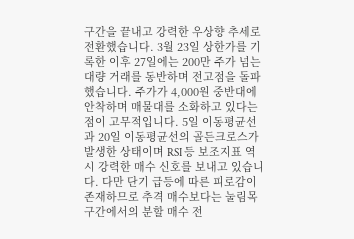구간을 끝내고 강력한 우상향 추세로 전환했습니다. 3월 23일 상한가를 기록한 이후 27일에는 200만 주가 넘는 대량 거래를 동반하며 전고점을 돌파했습니다. 주가가 4,000원 중반대에 안착하며 매물대를 소화하고 있다는 점이 고무적입니다. 5일 이동평균선과 20일 이동평균선의 골든크로스가 발생한 상태이며 RSI 등 보조지표 역시 강력한 매수 신호를 보내고 있습니다. 다만 단기 급등에 따른 피로감이 존재하므로 추격 매수보다는 눌림목 구간에서의 분할 매수 전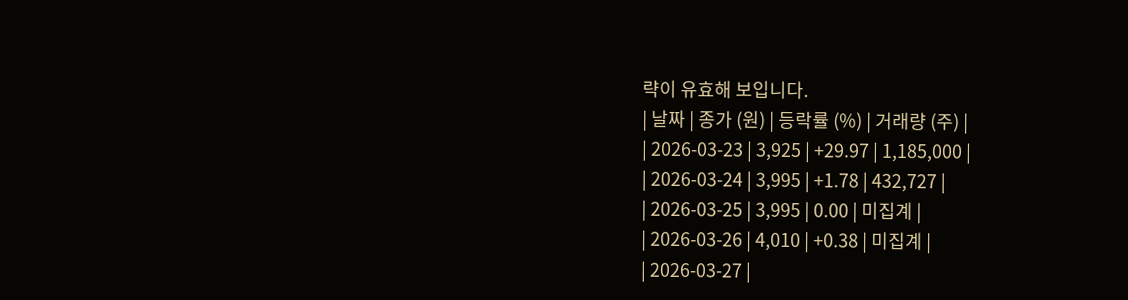략이 유효해 보입니다.
| 날짜 | 종가 (원) | 등락률 (%) | 거래량 (주) |
| 2026-03-23 | 3,925 | +29.97 | 1,185,000 |
| 2026-03-24 | 3,995 | +1.78 | 432,727 |
| 2026-03-25 | 3,995 | 0.00 | 미집계 |
| 2026-03-26 | 4,010 | +0.38 | 미집계 |
| 2026-03-27 |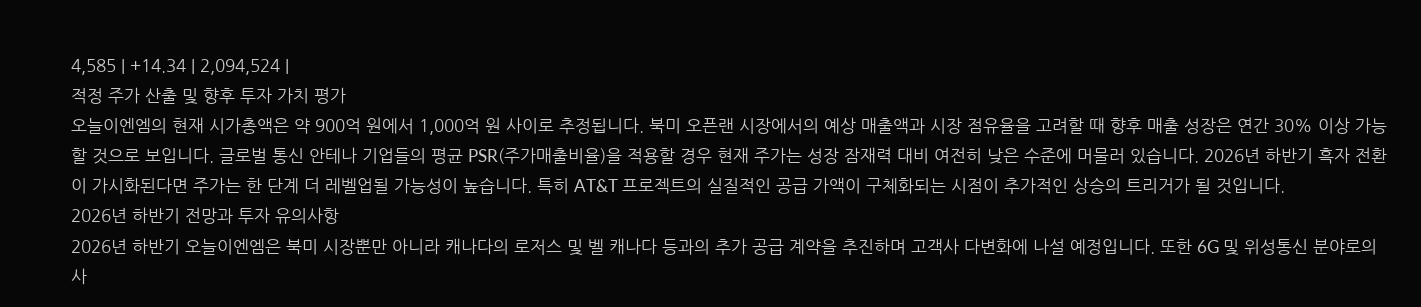4,585 | +14.34 | 2,094,524 |
적정 주가 산출 및 향후 투자 가치 평가
오늘이엔엠의 현재 시가총액은 약 900억 원에서 1,000억 원 사이로 추정됩니다. 북미 오픈랜 시장에서의 예상 매출액과 시장 점유율을 고려할 때 향후 매출 성장은 연간 30% 이상 가능할 것으로 보입니다. 글로벌 통신 안테나 기업들의 평균 PSR(주가매출비율)을 적용할 경우 현재 주가는 성장 잠재력 대비 여전히 낮은 수준에 머물러 있습니다. 2026년 하반기 흑자 전환이 가시화된다면 주가는 한 단계 더 레벨업될 가능성이 높습니다. 특히 AT&T 프로젝트의 실질적인 공급 가액이 구체화되는 시점이 추가적인 상승의 트리거가 될 것입니다.
2026년 하반기 전망과 투자 유의사항
2026년 하반기 오늘이엔엠은 북미 시장뿐만 아니라 캐나다의 로저스 및 벨 캐나다 등과의 추가 공급 계약을 추진하며 고객사 다변화에 나설 예정입니다. 또한 6G 및 위성통신 분야로의 사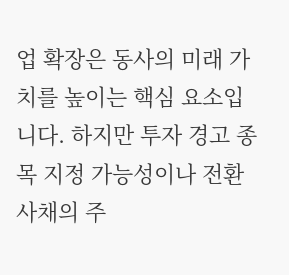업 확장은 동사의 미래 가치를 높이는 핵심 요소입니다. 하지만 투자 경고 종목 지정 가능성이나 전환사채의 주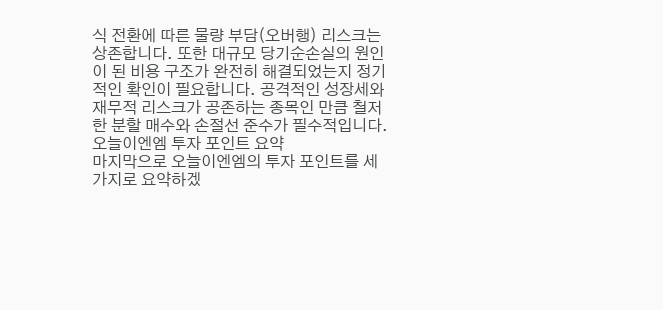식 전환에 따른 물량 부담(오버행) 리스크는 상존합니다. 또한 대규모 당기순손실의 원인이 된 비용 구조가 완전히 해결되었는지 정기적인 확인이 필요합니다. 공격적인 성장세와 재무적 리스크가 공존하는 종목인 만큼 철저한 분할 매수와 손절선 준수가 필수적입니다.
오늘이엔엠 투자 포인트 요약
마지막으로 오늘이엔엠의 투자 포인트를 세 가지로 요약하겠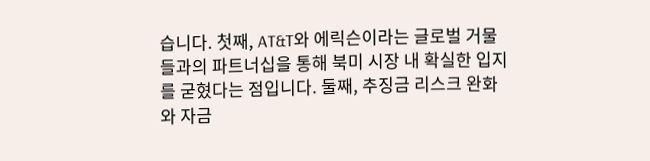습니다. 첫째, AT&T와 에릭슨이라는 글로벌 거물들과의 파트너십을 통해 북미 시장 내 확실한 입지를 굳혔다는 점입니다. 둘째, 추징금 리스크 완화와 자금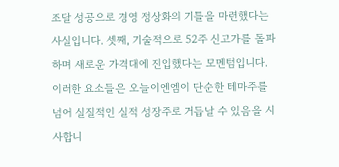조달 성공으로 경영 정상화의 기틀을 마련했다는 사실입니다. 셋째, 기술적으로 52주 신고가를 돌파하며 새로운 가격대에 진입했다는 모멘텀입니다. 이러한 요소들은 오늘이엔엠이 단순한 테마주를 넘어 실질적인 실적 성장주로 거듭날 수 있음을 시사합니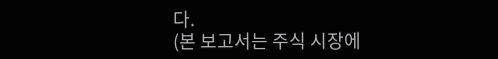다.
(본 보고서는 주식 시장에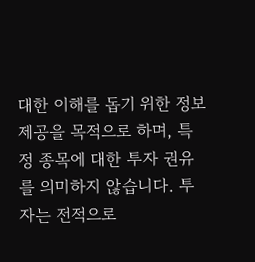대한 이해를 돕기 위한 정보 제공을 목적으로 하며, 특정 종목에 대한 투자 권유를 의미하지 않습니다. 투자는 전적으로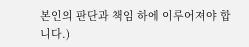본인의 판단과 책임 하에 이루어져야 합니다.)